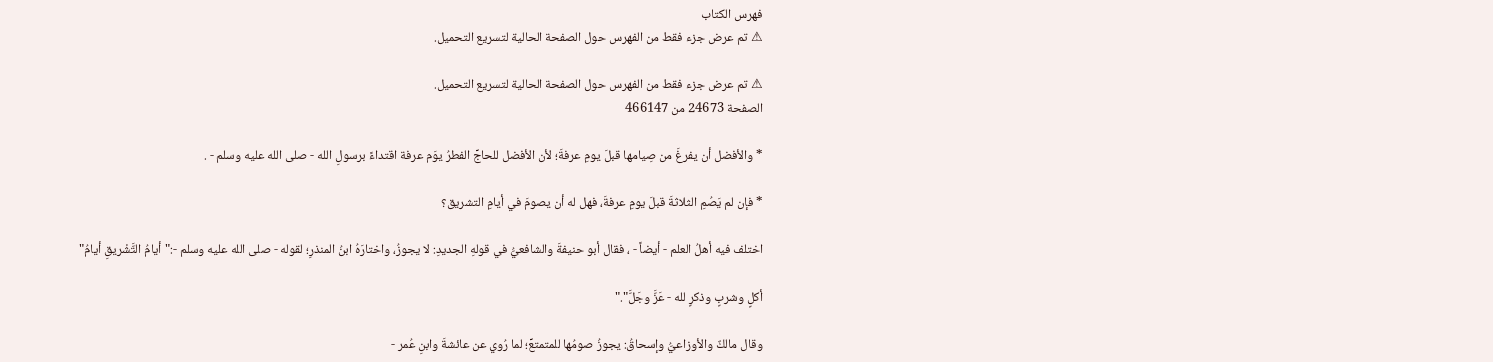فهرس الكتاب
⚠ تم عرض جزء فقط من الفهرس حول الصفحة الحالية لتسريع التحميل.

⚠ تم عرض جزء فقط من الفهرس حول الصفحة الحالية لتسريع التحميل.
الصفحة 24673 من 466147

* والأفضل أن يفرغَ من صِيامها قبلَ يومِ عرفةَ؛ لأن الأفضل للحاجِّ الفطرُ يوَم عرفة اقتداءً برسولِ الله - صلى الله عليه وسلم - .

* فإن لم يَصُمِ الثلاثةَ قبلَ يومِ عرفةَ، فهل له أن يصومَ في أيامِ التشريق؟

اختلف فيه أهلُ العلم - أيضاً - ، فقال أبو حنيفةَ والشافعيُّ في قولهِ الجديدِ: لا يجوزُ، واختارَهُ ابنُ المنذرِ؛ لقوله - صلى الله عليه وسلم -:"أيامُ التَّشْريقِ أيامُ"

أكلٍ وشربٍ وذكرٍ لله - عَزَّ وجَلَّ"."

وقال مالكٌ والأوزاعيُّ وإسحاقُ: يجوزُ صومُها للمتمتعِّ؛ لما رُوي عن عائشةَ وابنِ عُمر -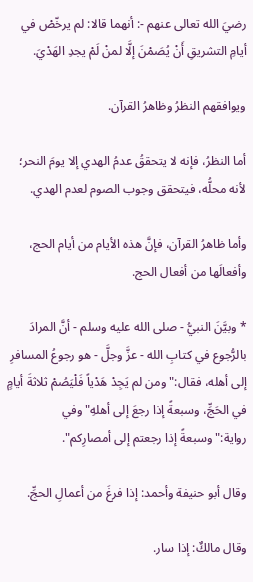رضيَ الله تعالى عنهم -: أنهما قالا: لم يرخّصْ في أيامِ التشريقِ أَنْ يُصَمْنَ إلَّا لمنْ لَمْ يجدِ الهَدْيَ.

ويوافقهم النظرُ وظاهرُ القرآن.

أما النظرُ، فإنه لا يتحققُ عدمُ الهدي إلا يومَ النحر؛ لأنه محلُّه، فيتحقق وجوب الصوم لعدم الهدي.

وأما ظاهرُ القرآن، فإنَّ هذه الأيام من أيام الحج، وأفعالَها من أفعال الحج.

* وبيَّنَ النبيُّ - صلى الله عليه وسلم - أنَّ المرادَ بالرُّجوع في كتابِ الله - عزَّ وجلَّ - هو رجوعُ المسافرِ إلى أهله، فقال:"ومن لم يَجِدْ هَدْياً فَلْيَصُمْ ثلاثةَ أيامٍ في الحَجِّ، وسبعةً إذا رجعَ إلى أهلهِ"وفي رواية:"وسبعةً إذا رجعتم إلى أمصارِكم".

وقال أبو حنيفة وأحمد: إذا فرغَ من أعمالِ الحجِّ.

وقال مالكٌ: إذا سار.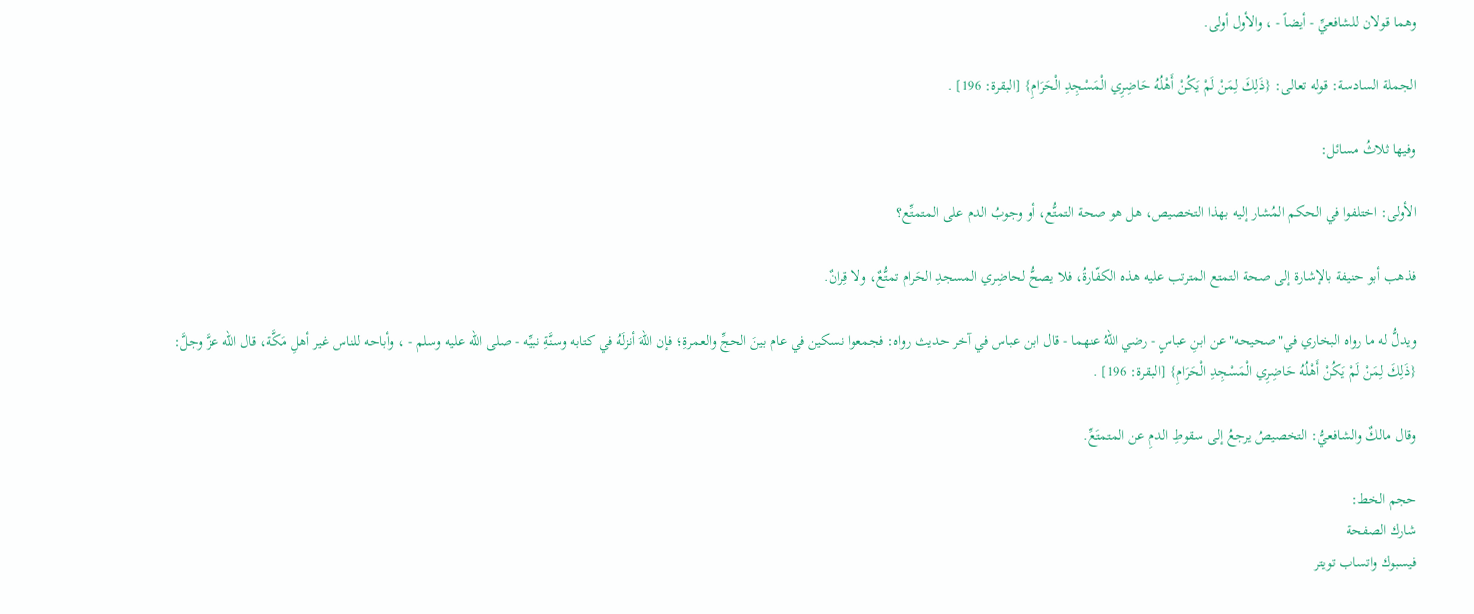وهما قولان للشافعيِّ - أيضاً - ، والأول أولى.

الجملة السادسة: قوله تعالى: {ذَلِكَ لِمَنْ لَمْ يَكُنْ أَهْلُهُ حَاضِرِي الْمَسْجِدِ الْحَرَامِ} [البقرة: 196] .

وفيها ثلاثُ مسائل:

الأولى: اختلفوا في الحكم المُشار إليه بهذا التخصيص، هل هو صحة التمتُّع، أو وجوبُ الدم على المتمتِّع؟

فذهب أبو حنيفة بالإشارة إلى صحة التمتع المترتب عليه هذه الكفّارةُ، فلا يصحُّ لحاضِري المسجدِ الحَرام تمتُّعٌ، ولا قِرانٌ.

ويدلُّ له ما رواه البخاري في"صحيحه"عن ابنِ عباسٍ - رضي اللهُ عنهما - قال ابن عباس في آخر حديث رواه: فجمعوا نسكين في عام بينَ الحجِّ والعمرةِ؛ فإن اللهَ أنزلَهُ في كتابه وسنَّةِ نبيِّه - صلى الله عليه وسلم - ، وأباحه للناس غير أهلِ مَكَّة، قال الله عزَّ وجلَّ: {ذَلِكَ لِمَنْ لَمْ يَكُنْ أَهْلُهُ حَاضِرِي الْمَسْجِدِ الْحَرَامِ} [البقرة: 196] .

وقال مالكٌ والشافعيُّ: التخصيصُ يرجعُ إلى سقوطِ الدمِ عن المتمتَعِّ.

حجم الخط:
شارك الصفحة
فيسبوك واتساب تويتر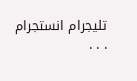تليجرام انستجرام
. . .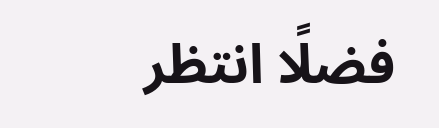فضلًا انتظر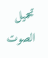تحميل الصوت